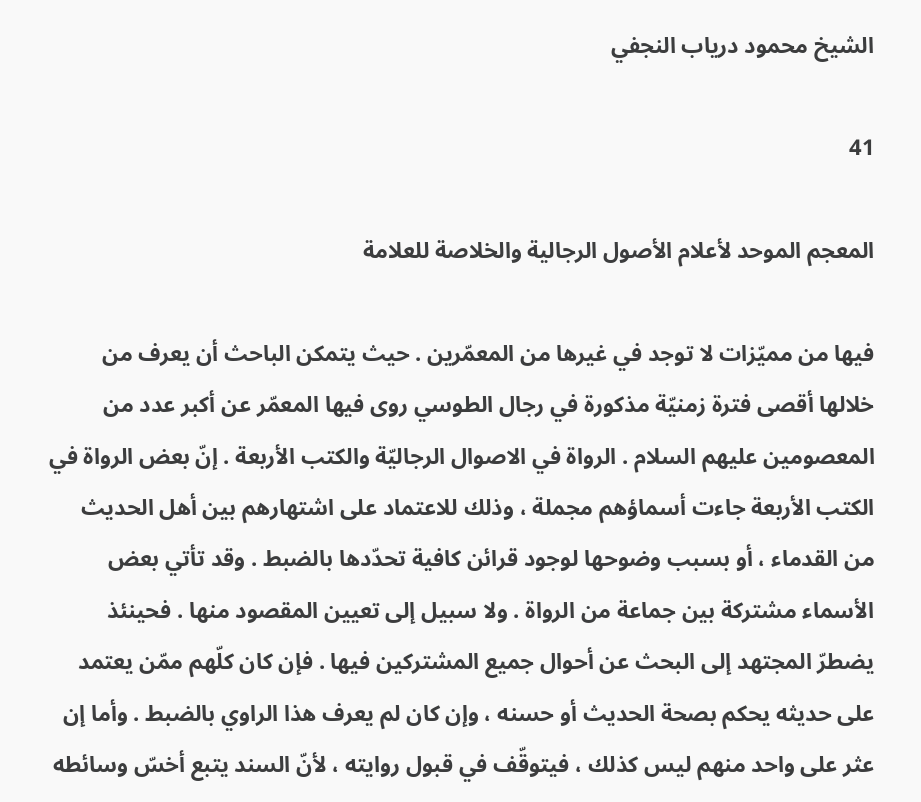الشيخ محمود درياب النجفي

41

المعجم الموحد لأعلام الأصول الرجالية والخلاصة للعلامة

فيها من مميّزات لا توجد في غيرها من المعمّرين . حيث يتمكن الباحث أن يعرف من خلالها أقصى فترة زمنيّة مذكورة في رجال الطوسي روى فيها المعمّر عن أكبر عدد من المعصومين عليهم السلام . الرواة في الاصوال الرجاليّة والكتب الأربعة . إنّ بعض الرواة في الكتب الأربعة جاءت أسماؤهم مجملة ، وذلك للاعتماد على اشتهارهم بين أهل الحديث من القدماء ، أو بسبب وضوحها لوجود قرائن كافية تحدّدها بالضبط . وقد تأتي بعض الأسماء مشتركة بين جماعة من الرواة . ولا سبيل إلى تعيين المقصود منها . فحينئذ يضطرّ المجتهد إلى البحث عن أحوال جميع المشتركين فيها . فإن كان كلّهم ممّن يعتمد على حديثه يحكم بصحة الحديث أو حسنه ، وإن كان لم يعرف هذا الراوي بالضبط . وأما إن عثر على واحد منهم ليس كذلك ، فيتوقّف في قبول روايته ، لأنّ السند يتبع أخسّ وسائطه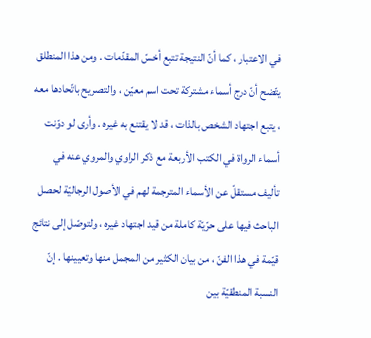في الاعتبار ، كما أنّ النتيجة تتبع أخسّ المقدّمات . ومن هذا المنطلق يتّضح أنّ درج أسماء مشتركة تحت اسم معيّن ، والتصريح باتّحادها معه ، يتبع اجتهاد الشخص بالذات ، قد لا يقتنع به غيره . وأرى لو دوّنت أسماء الرواة في الكتب الأربعة مع ذكر الراوي والمروي عنه في تأليف مستقلّ عن الأسماء المترجمة لهم في الأصول الرجاليّة لحصل الباحث فيها على حرّيّة كاملة من قيد اجتهاد غيره ، ولتوصّل إلى نتائج قيّمة في هذا الفنّ ، من بيان الكثير من المجمل منها وتعيينها . إنّ النسبة المنطقيّة بين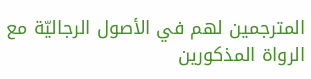المترجمين لهم في الأصول الرجاليّة مع الرواة المذكورين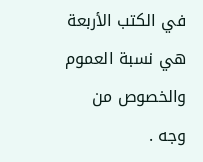في الكتب الأربعة هي نسبة العموم والخصوص من وجه .